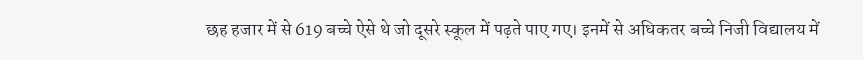छह हजार में से 619 बच्चे ऐसे थे जो दूसरे स्कूल में पढ़ते पाए गए। इनमें से अधिकतर बच्चे निजी विद्यालय में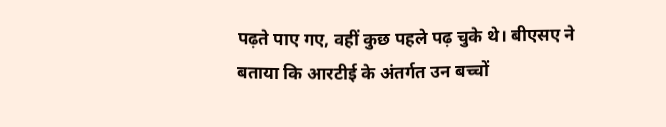पढ़ते पाए गए, वहीं कुछ पहले पढ़ चुके थे। बीएसए ने बताया कि आरटीई के अंतर्गत उन बच्चों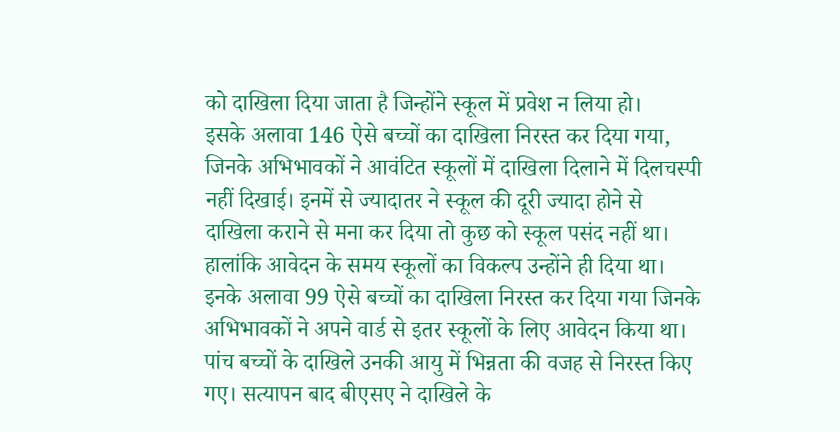को दाखिला दिया जाता है जिन्होंने स्कूल में प्रवेश न लिया हो।
इसके अलावा 146 ऐसे बच्चों का दाखिला निरस्त कर दिया गया, जिनके अभिभावकों ने आवंटित स्कूलों में दाखिला दिलाने में दिलचस्पी नहीं दिखाई। इनमें से ज्यादातर ने स्कूल की दूरी ज्यादा होने से दाखिला कराने से मना कर दिया तो कुछ को स्कूल पसंद नहीं था। हालांकि आवेदन के समय स्कूलों का विकल्प उन्होंने ही दिया था।
इनके अलावा 99 ऐसे बच्चों का दाखिला निरस्त कर दिया गया जिनके अभिभावकों ने अपने वार्ड से इतर स्कूलों के लिए आवेदन किया था। पांच बच्चों के दाखिले उनकी आयु में भिन्नता की वजह से निरस्त किए गए। सत्यापन बाद बीएसए ने दाखिले के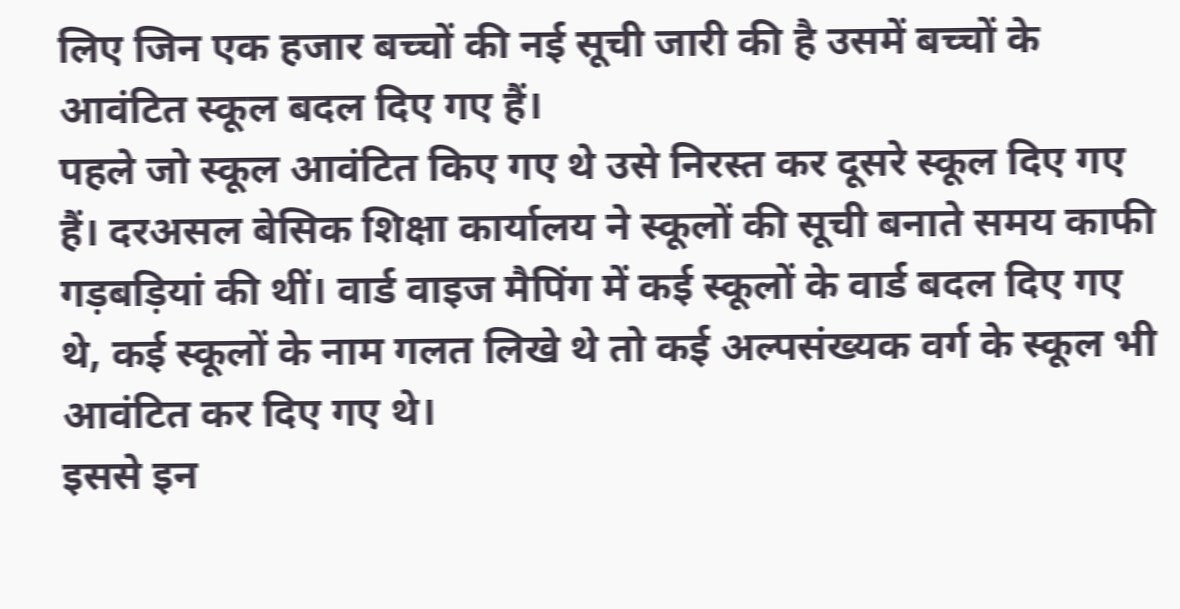लिए जिन एक हजार बच्चों की नई सूची जारी की है उसमें बच्चों के आवंटित स्कूल बदल दिए गए हैं।
पहले जो स्कूल आवंटित किए गए थे उसे निरस्त कर दूसरे स्कूल दिए गए हैं। दरअसल बेसिक शिक्षा कार्यालय ने स्कूलों की सूची बनाते समय काफी गड़बड़ियां की थीं। वार्ड वाइज मैपिंग में कई स्कूलों के वार्ड बदल दिए गए थे, कई स्कूलों के नाम गलत लिखे थे तो कई अल्पसंख्यक वर्ग के स्कूल भी आवंटित कर दिए गए थे।
इससे इन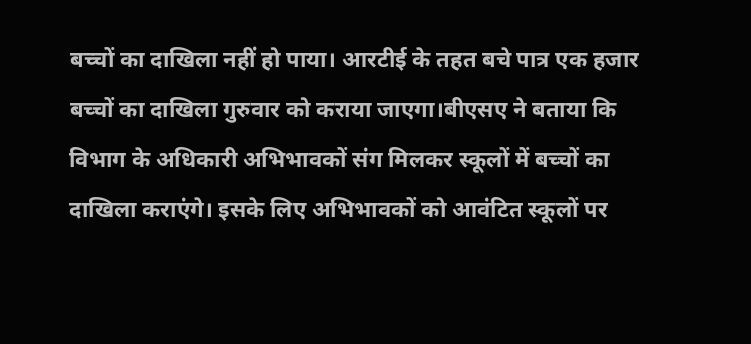बच्चों का दाखिला नहीं हो पाया। आरटीई के तहत बचे पात्र एक हजार बच्चों का दाखिला गुरुवार को कराया जाएगा।बीएसए ने बताया कि विभाग के अधिकारी अभिभावकों संग मिलकर स्कूलों में बच्चों का दाखिला कराएंगे। इसके लिए अभिभावकों को आवंटित स्कूलों पर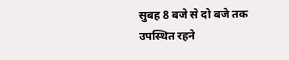सुबह 8 बजे से दो बजे तक उपस्थित रहने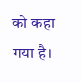को कहा गया है।